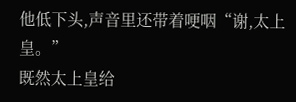他低下头,声音里还带着哽咽“谢,太上皇。”
既然太上皇给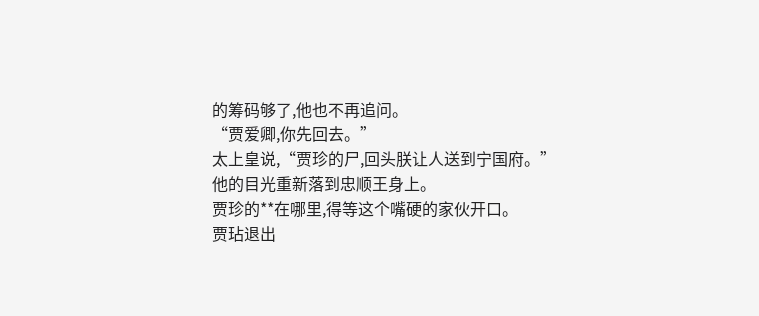的筹码够了,他也不再追问。
“贾爱卿,你先回去。”
太上皇说,“贾珍的尸,回头朕让人送到宁国府。”
他的目光重新落到忠顺王身上。
贾珍的**在哪里,得等这个嘴硬的家伙开口。
贾玷退出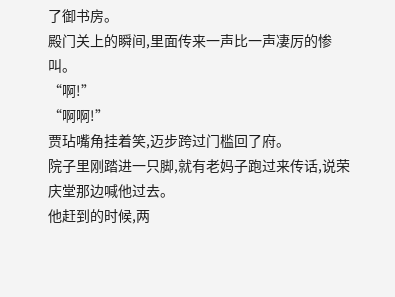了御书房。
殿门关上的瞬间,里面传来一声比一声凄厉的惨叫。
“啊!”
“啊啊!”
贾玷嘴角挂着笑,迈步跨过门槛回了府。
院子里刚踏进一只脚,就有老妈子跑过来传话,说荣庆堂那边喊他过去。
他赶到的时候,两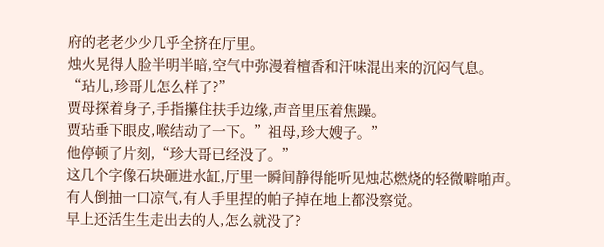府的老老少少几乎全挤在厅里。
烛火晃得人脸半明半暗,空气中弥漫着檀香和汗味混出来的沉闷气息。
“玷儿,珍哥儿怎么样了?”
贾母探着身子,手指攥住扶手边缘,声音里压着焦躁。
贾玷垂下眼皮,喉结动了一下。”祖母,珍大嫂子。”
他停顿了片刻,“珍大哥已经没了。”
这几个字像石块砸进水缸,厅里一瞬间静得能听见烛芯燃烧的轻微噼啪声。
有人倒抽一口凉气,有人手里捏的帕子掉在地上都没察觉。
早上还活生生走出去的人,怎么就没了?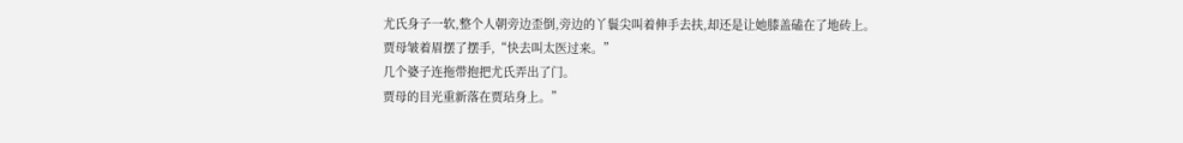尤氏身子一软,整个人朝旁边歪倒,旁边的丫鬟尖叫着伸手去扶,却还是让她膝盖磕在了地砖上。
贾母皱着眉摆了摆手,“快去叫太医过来。”
几个婆子连拖带抱把尤氏弄出了门。
贾母的目光重新落在贾玷身上。”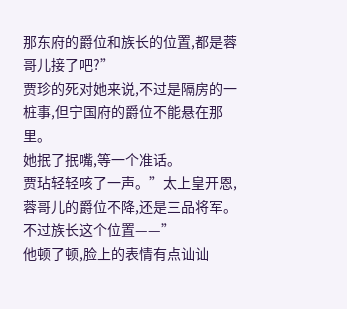那东府的爵位和族长的位置,都是蓉哥儿接了吧?”
贾珍的死对她来说,不过是隔房的一桩事,但宁国府的爵位不能悬在那里。
她抿了抿嘴,等一个准话。
贾玷轻轻咳了一声。”太上皇开恩,蓉哥儿的爵位不降,还是三品将军。
不过族长这个位置——”
他顿了顿,脸上的表情有点讪讪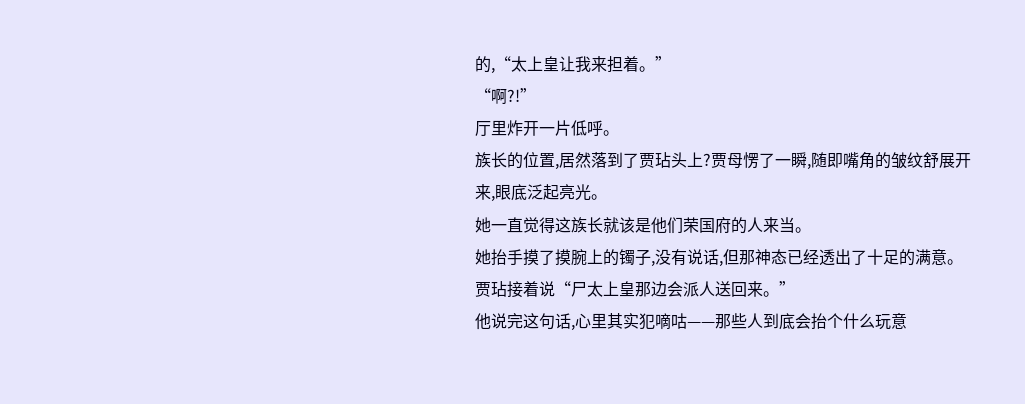的,“太上皇让我来担着。”
“啊?!”
厅里炸开一片低呼。
族长的位置,居然落到了贾玷头上?贾母愣了一瞬,随即嘴角的皱纹舒展开来,眼底泛起亮光。
她一直觉得这族长就该是他们荣国府的人来当。
她抬手摸了摸腕上的镯子,没有说话,但那神态已经透出了十足的满意。
贾玷接着说“尸太上皇那边会派人送回来。”
他说完这句话,心里其实犯嘀咕——那些人到底会抬个什么玩意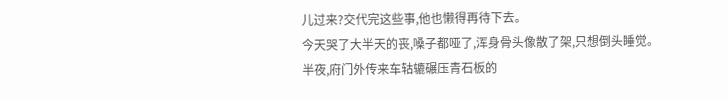儿过来?交代完这些事,他也懒得再待下去。
今天哭了大半天的丧,嗓子都哑了,浑身骨头像散了架,只想倒头睡觉。
半夜,府门外传来车轱辘碾压青石板的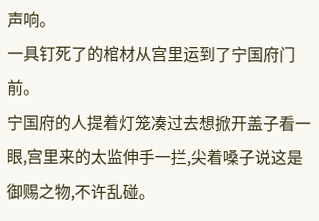声响。
一具钉死了的棺材从宫里运到了宁国府门前。
宁国府的人提着灯笼凑过去想掀开盖子看一眼,宫里来的太监伸手一拦,尖着嗓子说这是御赐之物,不许乱碰。